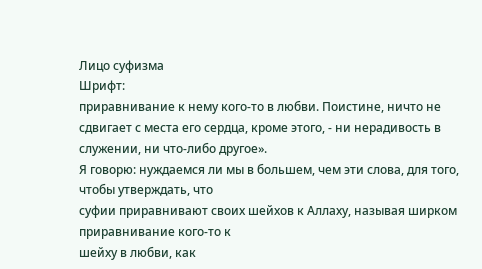Лицо суфизма
Шрифт:
приравнивание к нему кого-то в любви. Поистине, ничто не сдвигает с места его сердца, кроме этого, - ни нерадивость в служении, ни что-либо другое».
Я говорю: нуждаемся ли мы в большем, чем эти слова, для того, чтобы утверждать, что
суфии приравнивают своих шейхов к Аллаху, называя ширком приравнивание кого-то к
шейху в любви, как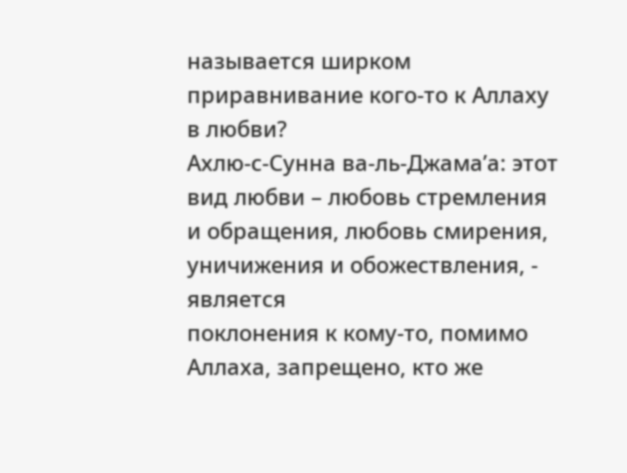называется ширком приравнивание кого-то к Аллаху в любви?
Ахлю-с-Сунна ва-ль-Джама’а: этот вид любви – любовь стремления и обращения, любовь смирения, уничижения и обожествления, - является
поклонения к кому-то, помимо Аллаха, запрещено, кто же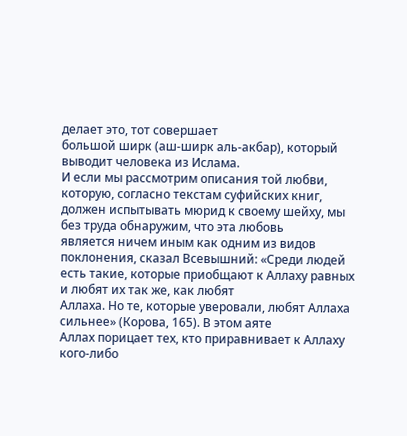делает это, тот совершает
большой ширк (аш-ширк аль-акбар), который выводит человека из Ислама.
И если мы рассмотрим описания той любви, которую, согласно текстам суфийских книг, должен испытывать мюрид к своему шейху, мы без труда обнаружим, что эта любовь
является ничем иным как одним из видов поклонения, сказал Всевышний: «Среди людей
есть такие, которые приобщают к Аллаху равных и любят их так же, как любят
Аллаха. Но те, которые уверовали, любят Аллаха сильнее» (Корова, 165). В этом аяте
Аллах порицает тех, кто приравнивает к Аллаху кого-либо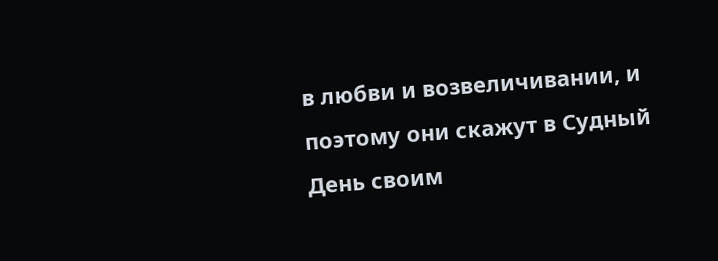в любви и возвеличивании, и
поэтому они скажут в Судный День своим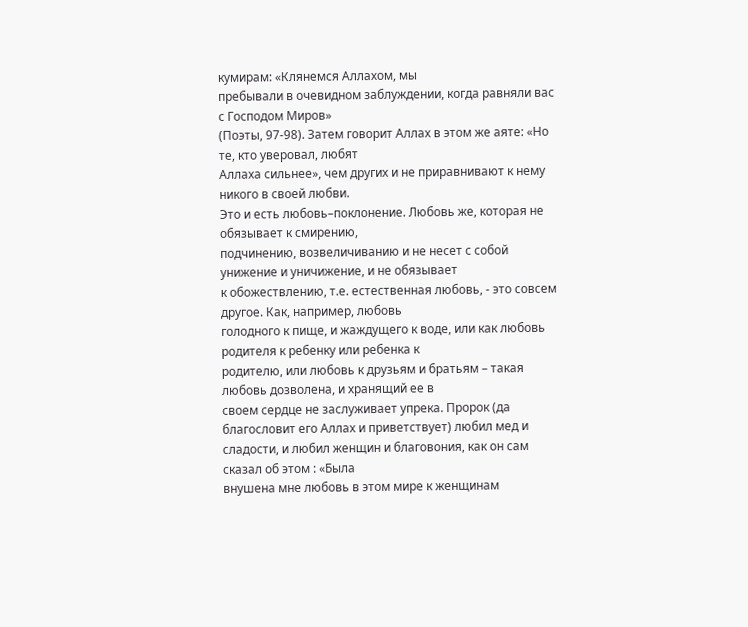кумирам: «Клянемся Аллахом, мы
пребывали в очевидном заблуждении, когда равняли вас с Господом Миров»
(Поэты, 97-98). Затем говорит Аллах в этом же аяте: «Но те, кто уверовал, любят
Аллаха сильнее», чем других и не приравнивают к нему никого в своей любви.
Это и есть любовь–поклонение. Любовь же, которая не обязывает к смирению,
подчинению, возвеличиванию и не несет с собой унижение и уничижение, и не обязывает
к обожествлению, т.е. естественная любовь, - это совсем другое. Как, например, любовь
голодного к пище, и жаждущего к воде, или как любовь родителя к ребенку или ребенка к
родителю, или любовь к друзьям и братьям – такая любовь дозволена, и хранящий ее в
своем сердце не заслуживает упрека. Пророк (да благословит его Аллах и приветствует) любил мед и сладости, и любил женщин и благовония, как он сам сказал об этом : «Была
внушена мне любовь в этом мире к женщинам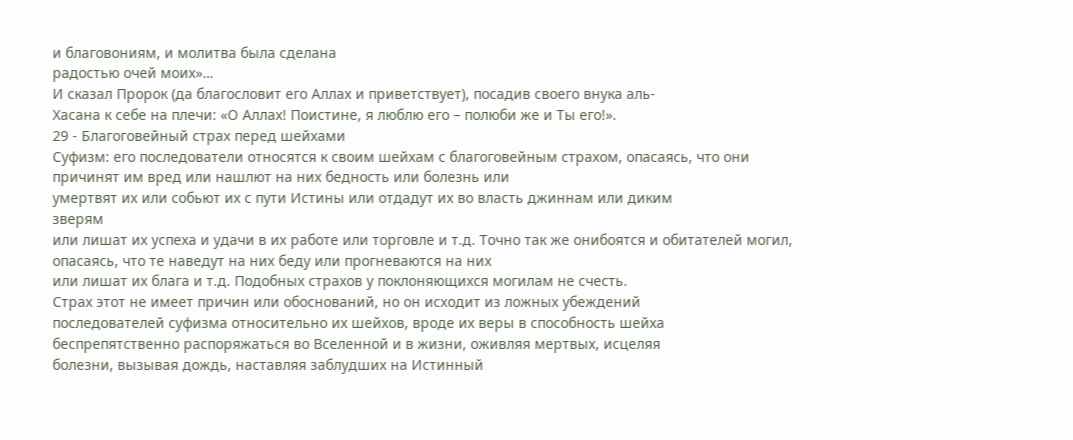и благовониям, и молитва была сделана
радостью очей моих»…
И сказал Пророк (да благословит его Аллах и приветствует), посадив своего внука аль-
Хасана к себе на плечи: «О Аллах! Поистине, я люблю его – полюби же и Ты его!».
29 - Благоговейный страх перед шейхами
Суфизм: его последователи относятся к своим шейхам с благоговейным страхом, опасаясь, что они причинят им вред или нашлют на них бедность или болезнь или
умертвят их или собьют их с пути Истины или отдадут их во власть джиннам или диким
зверям
или лишат их успеха и удачи в их работе или торговле и т.д. Точно так же онибоятся и обитателей могил, опасаясь, что те наведут на них беду или прогневаются на них
или лишат их блага и т.д. Подобных страхов у поклоняющихся могилам не счесть.
Страх этот не имеет причин или обоснований, но он исходит из ложных убеждений
последователей суфизма относительно их шейхов, вроде их веры в способность шейха
беспрепятственно распоряжаться во Вселенной и в жизни, оживляя мертвых, исцеляя
болезни, вызывая дождь, наставляя заблудших на Истинный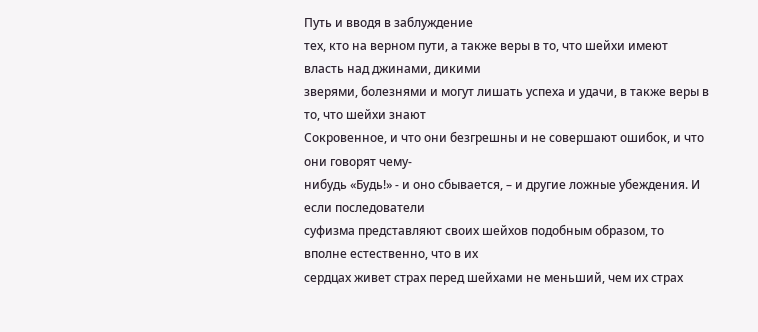Путь и вводя в заблуждение
тех, кто на верном пути, а также веры в то, что шейхи имеют власть над джинами, дикими
зверями, болезнями и могут лишать успеха и удачи, в также веры в то, что шейхи знают
Сокровенное, и что они безгрешны и не совершают ошибок, и что они говорят чему-
нибудь «Будь!» - и оно сбывается, – и другие ложные убеждения. И если последователи
суфизма представляют своих шейхов подобным образом, то вполне естественно, что в их
сердцах живет страх перед шейхами не меньший, чем их страх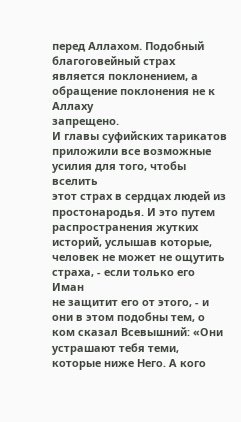перед Аллахом. Подобный
благоговейный страх является поклонением, а обращение поклонения не к Аллаху
запрещено.
И главы суфийских тарикатов приложили все возможные усилия для того, чтобы вселить
этот страх в сердцах людей из простонародья. И это путем распространения жутких
историй, услышав которые, человек не может не ощутить страха, - если только его Иман
не защитит его от этого, - и они в этом подобны тем, о ком сказал Всевышний: «Они
устрашают тебя теми, которые ниже Него. А кого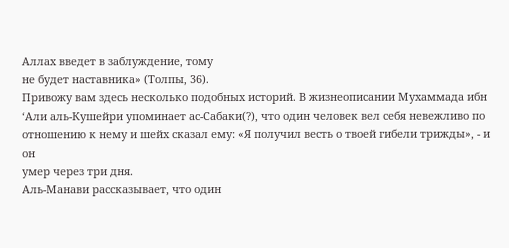Аллах введет в заблуждение, тому
не будет наставника» (Толпы, 36).
Привожу вам здесь несколько подобных историй. В жизнеописании Мухаммада ибн
‘Али аль-Кушейри упоминает ас-Сабаки(?), что один человек вел себя невежливо по
отношению к нему и шейх сказал ему: «Я получил весть о твоей гибели трижды», - и он
умер через три дня.
Аль-Манави рассказывает, что один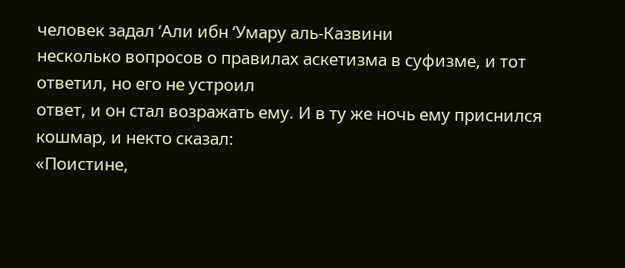человек задал ‘Али ибн ‘Умару аль-Казвини
несколько вопросов о правилах аскетизма в суфизме, и тот ответил, но его не устроил
ответ, и он стал возражать ему. И в ту же ночь ему приснился кошмар, и некто сказал:
«Поистине,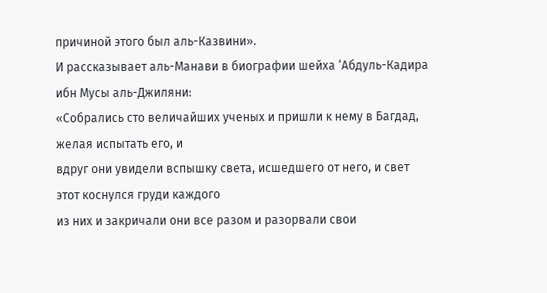причиной этого был аль-Казвини».
И рассказывает аль-Манави в биографии шейха ‘Абдуль-Кадира ибн Мусы аль-Джиляни:
«Собрались сто величайших ученых и пришли к нему в Багдад, желая испытать его, и
вдруг они увидели вспышку света, исшедшего от него, и свет этот коснулся груди каждого
из них и закричали они все разом и разорвали свои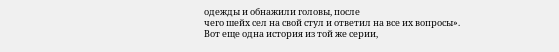одежды и обнажили головы, после
чего шейх сел на свой стул и ответил на все их вопросы».
Вот еще одна история из той же серии,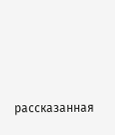рассказанная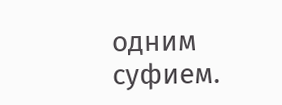одним суфием.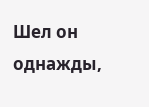Шел он однажды,